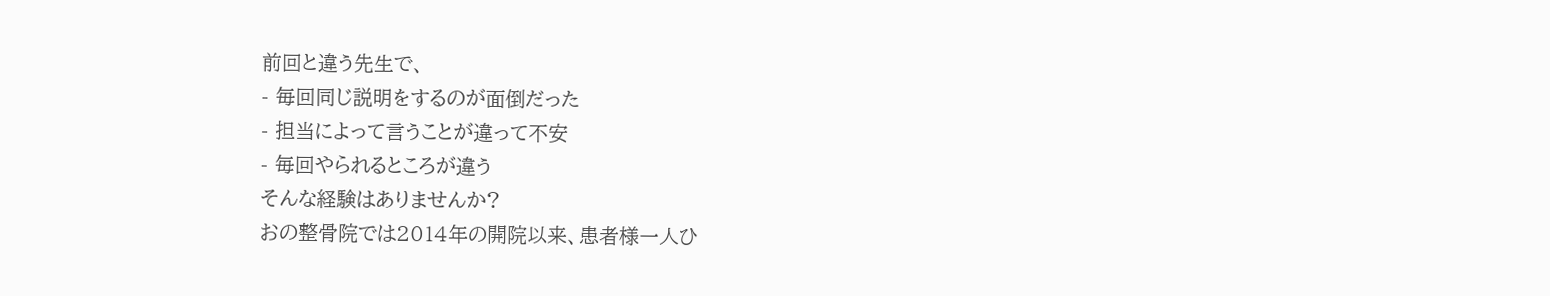前回と違う先生で、
- 毎回同じ説明をするのが面倒だった
- 担当によって言うことが違って不安
- 毎回やられるところが違う
そんな経験はありませんか?
おの整骨院では2014年の開院以来、患者様一人ひ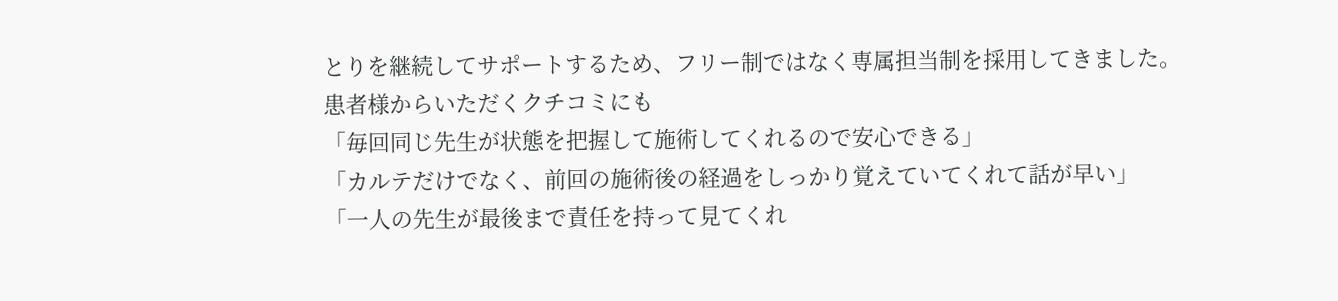とりを継続してサポートするため、フリー制ではなく専属担当制を採用してきました。
患者様からいただくクチコミにも
「毎回同じ先生が状態を把握して施術してくれるので安心できる」
「カルテだけでなく、前回の施術後の経過をしっかり覚えていてくれて話が早い」
「一人の先生が最後まで責任を持って見てくれ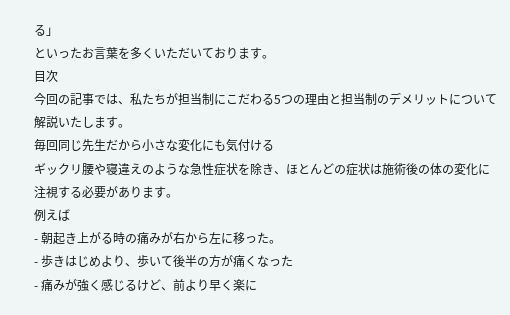る」
といったお言葉を多くいただいております。
目次
今回の記事では、私たちが担当制にこだわる5つの理由と担当制のデメリットについて解説いたします。
毎回同じ先生だから小さな変化にも気付ける
ギックリ腰や寝違えのような急性症状を除き、ほとんどの症状は施術後の体の変化に注視する必要があります。
例えば
- 朝起き上がる時の痛みが右から左に移った。
- 歩きはじめより、歩いて後半の方が痛くなった
- 痛みが強く感じるけど、前より早く楽に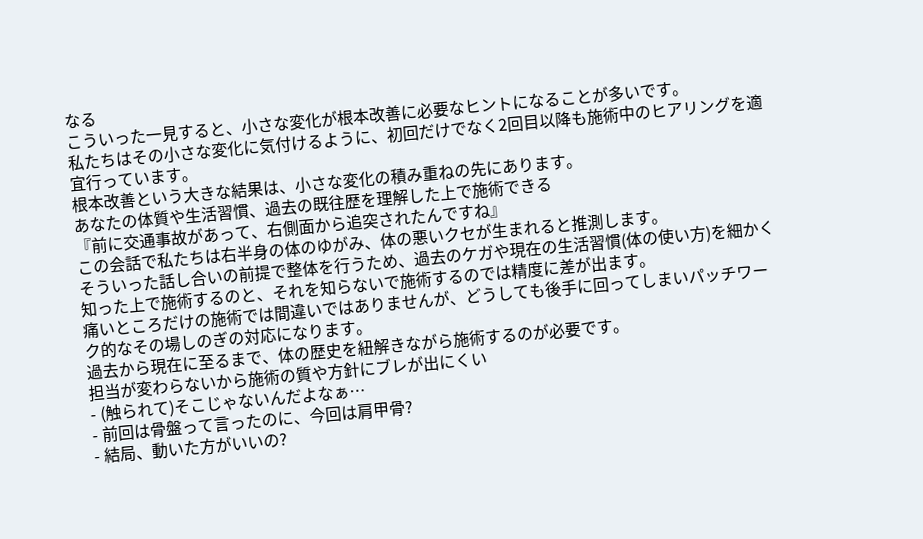なる
こういった一見すると、小さな変化が根本改善に必要なヒントになることが多いです。
私たちはその小さな変化に気付けるように、初回だけでなく2回目以降も施術中のヒアリングを適宜行っています。
根本改善という大きな結果は、小さな変化の積み重ねの先にあります。
あなたの体質や生活習慣、過去の既往歴を理解した上で施術できる
『前に交通事故があって、右側面から追突されたんですね』
この会話で私たちは右半身の体のゆがみ、体の悪いクセが生まれると推測します。
そういった話し合いの前提で整体を行うため、過去のケガや現在の生活習慣(体の使い方)を細かく知った上で施術するのと、それを知らないで施術するのでは精度に差が出ます。
痛いところだけの施術では間違いではありませんが、どうしても後手に回ってしまいパッチワーク的なその場しのぎの対応になります。
過去から現在に至るまで、体の歴史を紐解きながら施術するのが必要です。
担当が変わらないから施術の質や方針にブレが出にくい
- (触られて)そこじゃないんだよなぁ…
- 前回は骨盤って言ったのに、今回は肩甲骨?
- 結局、動いた方がいいの?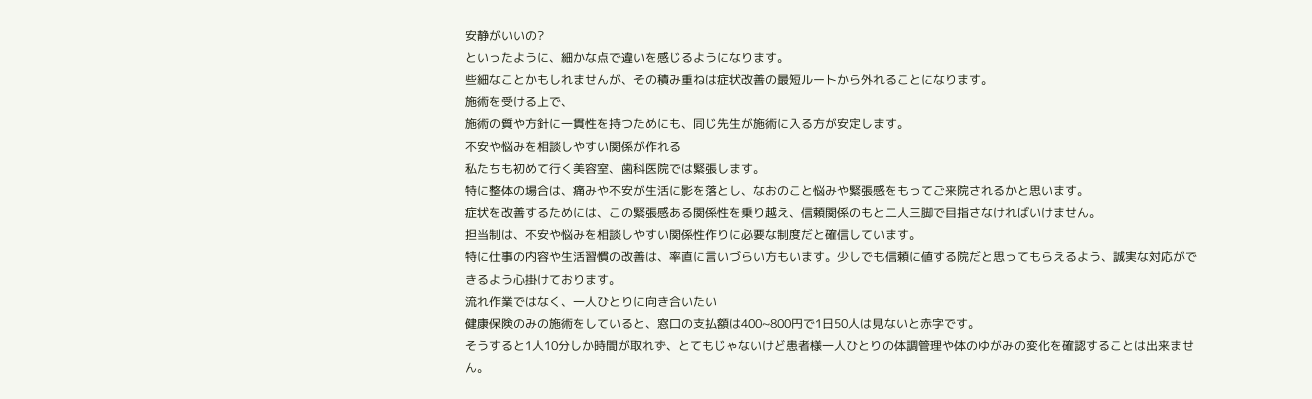安静がいいの?
といったように、細かな点で違いを感じるようになります。
些細なことかもしれませんが、その積み重ねは症状改善の最短ルートから外れることになります。
施術を受ける上で、
施術の質や方針に一貫性を持つためにも、同じ先生が施術に入る方が安定します。
不安や悩みを相談しやすい関係が作れる
私たちも初めて行く美容室、歯科医院では緊張します。
特に整体の場合は、痛みや不安が生活に影を落とし、なおのこと悩みや緊張感をもってご来院されるかと思います。
症状を改善するためには、この緊張感ある関係性を乗り越え、信頼関係のもと二人三脚で目指さなければいけません。
担当制は、不安や悩みを相談しやすい関係性作りに必要な制度だと確信しています。
特に仕事の内容や生活習慣の改善は、率直に言いづらい方もいます。少しでも信頼に値する院だと思ってもらえるよう、誠実な対応ができるよう心掛けております。
流れ作業ではなく、一人ひとりに向き合いたい
健康保険のみの施術をしていると、窓口の支払額は400~800円で1日50人は見ないと赤字です。
そうすると1人10分しか時間が取れず、とてもじゃないけど患者様一人ひとりの体調管理や体のゆがみの変化を確認することは出来ません。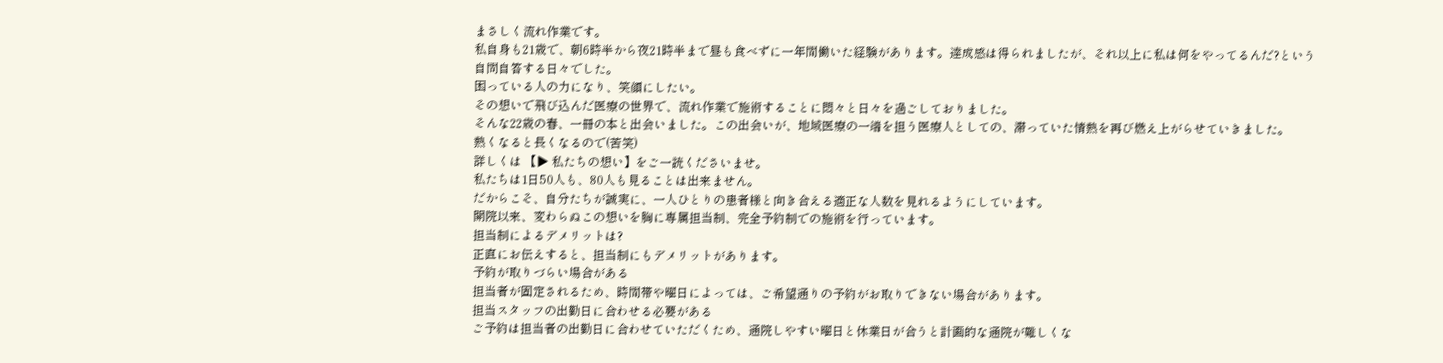まさしく流れ作業です。
私自身も21歳で、朝6時半から夜21時半まで昼も食べずに一年間働いた経験があります。達成感は得られましたが、それ以上に私は何をやってるんだ?という自問自答する日々でした。
困っている人の力になり、笑顔にしたい。
その想いで飛び込んだ医療の世界で、流れ作業で施術することに悶々と日々を過ごしておりました。
そんな22歳の春、一冊の本と出会いました。この出会いが、地域医療の一端を担う医療人としての、滞っていた情熱を再び燃え上がらせていきました。
熱くなると長くなるので(苦笑)
詳しくは 【▶ 私たちの想い】をご一読くださいませ。
私たちは1日50人も、80人も見ることは出来ません。
だからこそ、自分たちが誠実に、一人ひとりの患者様と向き合える適正な人数を見れるようにしています。
開院以来、変わらぬこの想いを胸に専属担当制、完全予約制での施術を行っています。
担当制によるデメリットは?
正直にお伝えすると、担当制にもデメリットがあります。
予約が取りづらい場合がある
担当者が固定されるため、時間帯や曜日によっては、ご希望通りの予約がお取りできない場合があります。
担当スタッフの出勤日に合わせる必要がある
ご予約は担当者の出勤日に合わせていただくため、通院しやすい曜日と休業日が合うと計画的な通院が難しくな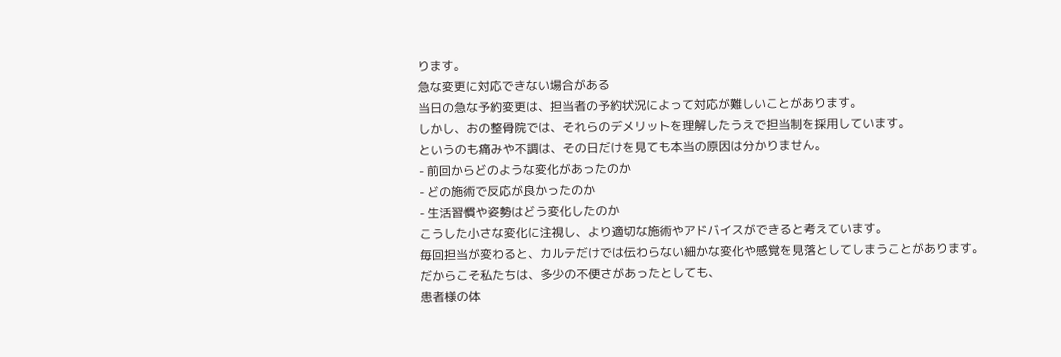ります。
急な変更に対応できない場合がある
当日の急な予約変更は、担当者の予約状況によって対応が難しいことがあります。
しかし、おの整骨院では、それらのデメリットを理解したうえで担当制を採用しています。
というのも痛みや不調は、その日だけを見ても本当の原因は分かりません。
- 前回からどのような変化があったのか
- どの施術で反応が良かったのか
- 生活習慣や姿勢はどう変化したのか
こうした小さな変化に注視し、より適切な施術やアドバイスができると考えています。
毎回担当が変わると、カルテだけでは伝わらない細かな変化や感覚を見落としてしまうことがあります。
だからこそ私たちは、多少の不便さがあったとしても、
患者様の体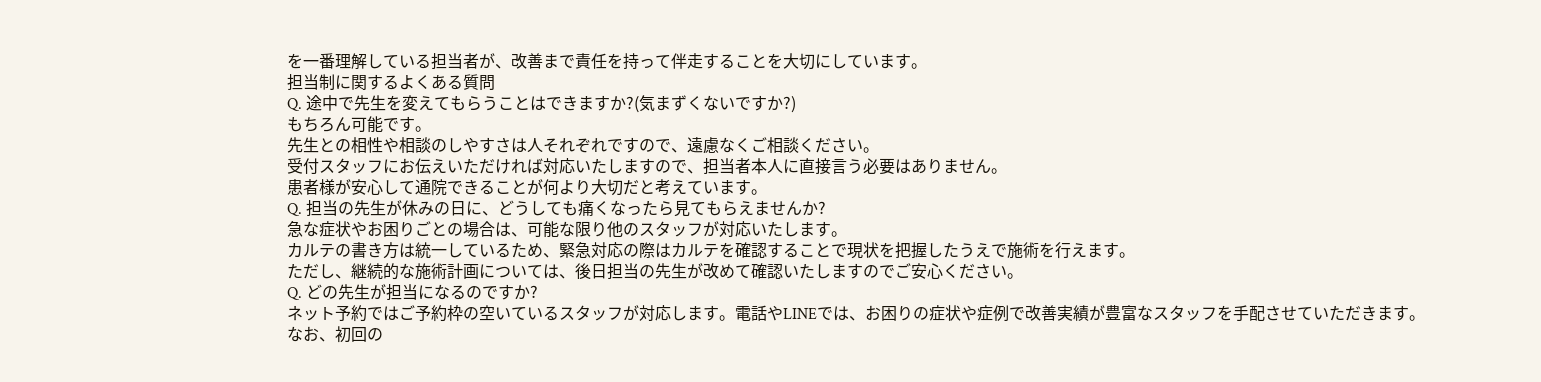を一番理解している担当者が、改善まで責任を持って伴走することを大切にしています。
担当制に関するよくある質問
Q. 途中で先生を変えてもらうことはできますか?(気まずくないですか?)
もちろん可能です。
先生との相性や相談のしやすさは人それぞれですので、遠慮なくご相談ください。
受付スタッフにお伝えいただければ対応いたしますので、担当者本人に直接言う必要はありません。
患者様が安心して通院できることが何より大切だと考えています。
Q. 担当の先生が休みの日に、どうしても痛くなったら見てもらえませんか?
急な症状やお困りごとの場合は、可能な限り他のスタッフが対応いたします。
カルテの書き方は統一しているため、緊急対応の際はカルテを確認することで現状を把握したうえで施術を行えます。
ただし、継続的な施術計画については、後日担当の先生が改めて確認いたしますのでご安心ください。
Q. どの先生が担当になるのですか?
ネット予約ではご予約枠の空いているスタッフが対応します。電話やLINEでは、お困りの症状や症例で改善実績が豊富なスタッフを手配させていただきます。
なお、初回の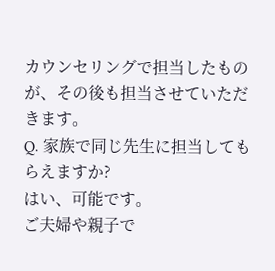カウンセリングで担当したものが、その後も担当させていただきます。
Q. 家族で同じ先生に担当してもらえますか?
はい、可能です。
ご夫婦や親子で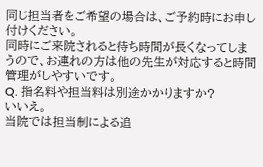同じ担当者をご希望の場合は、ご予約時にお申し付けください。
同時にご来院されると待ち時間が長くなってしまうので、お連れの方は他の先生が対応すると時間管理がしやすいです。
Q. 指名料や担当料は別途かかりますか?
いいえ。
当院では担当制による追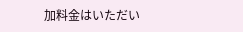加料金はいただい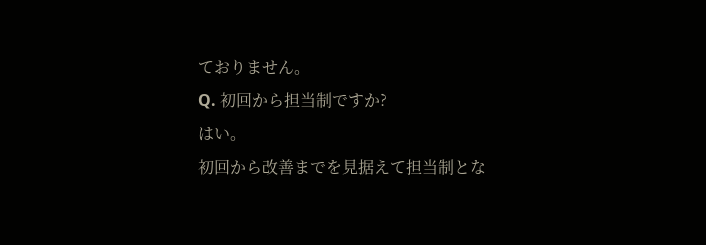ておりません。
Q. 初回から担当制ですか?
はい。
初回から改善までを見据えて担当制とな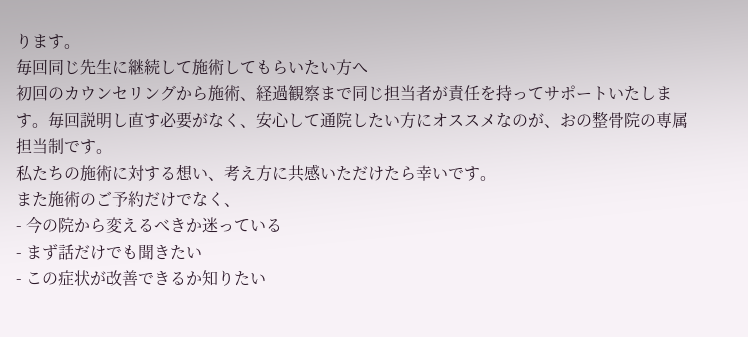ります。
毎回同じ先生に継続して施術してもらいたい方へ
初回のカウンセリングから施術、経過観察まで同じ担当者が責任を持ってサポートいたします。毎回説明し直す必要がなく、安心して通院したい方にオススメなのが、おの整骨院の専属担当制です。
私たちの施術に対する想い、考え方に共感いただけたら幸いです。
また施術のご予約だけでなく、
- 今の院から変えるべきか迷っている
- まず話だけでも聞きたい
- この症状が改善できるか知りたい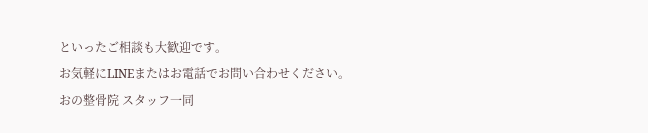といったご相談も大歓迎です。
お気軽にLINEまたはお電話でお問い合わせください。
おの整骨院 スタッフ一同